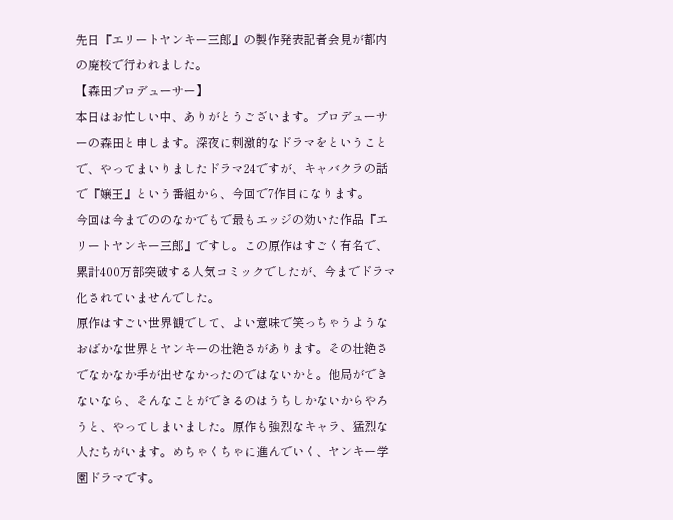先日『エリートヤンキー三郎』の製作発表記者会見が都内の廃校で行われました。
【森田プロデューサー】
本日はお忙しい中、ありがとうございます。プロデューサーの森田と申します。深夜に刺激的なドラマをということで、やってまいりましたドラマ24ですが、キャバクラの話で『嬢王』という番組から、今回で7作目になります。
今回は今までののなかでもで最もエッジの効いた作品『エリートヤンキー三郎』ですし。この原作はすごく有名で、累計400万部突破する人気コミックでしたが、今までドラマ化されていませんでした。
原作はすごい世界観でして、よい意味で笑っちゃうようなおばかな世界とヤンキーの壮絶さがあります。その壮絶さでなかなか手が出せなかったのではないかと。他局ができないなら、そんなことができるのはうちしかないからやろうと、やってしまいました。原作も強烈なキャラ、猛烈な人たちがいます。めちゃくちゃに進んでいく、ヤンキー学園ドラマです。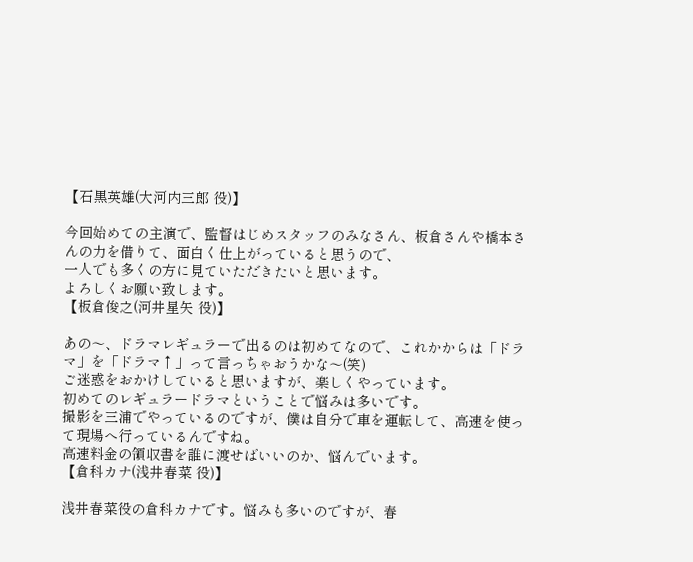【石黒英雄(大河内三郎 役)】

今回始めての主演で、監督はじめスタッフのみなさん、板倉さんや橋本さんの力を借りて、面白く仕上がっていると思うので、
一人でも多くの方に見ていただきたいと思います。
よろしくお願い致します。
【板倉俊之(河井星矢 役)】

あの〜、ドラマレギュラーで出るのは初めてなので、これかからは「ドラマ」を「ドラマ↑」って言っちゃおうかな〜(笑)
ご迷惑をおかけしていると思いますが、楽しくやっています。
初めてのレギュラードラマということで悩みは多いです。
撮影を三浦でやっているのですが、僕は自分で車を運転して、高速を使って現場へ行っているんですね。
高速料金の領収書を誰に渡せばいいのか、悩んでいます。
【倉科カナ(浅井春菜 役)】

浅井春菜役の倉科カナです。悩みも多いのですが、春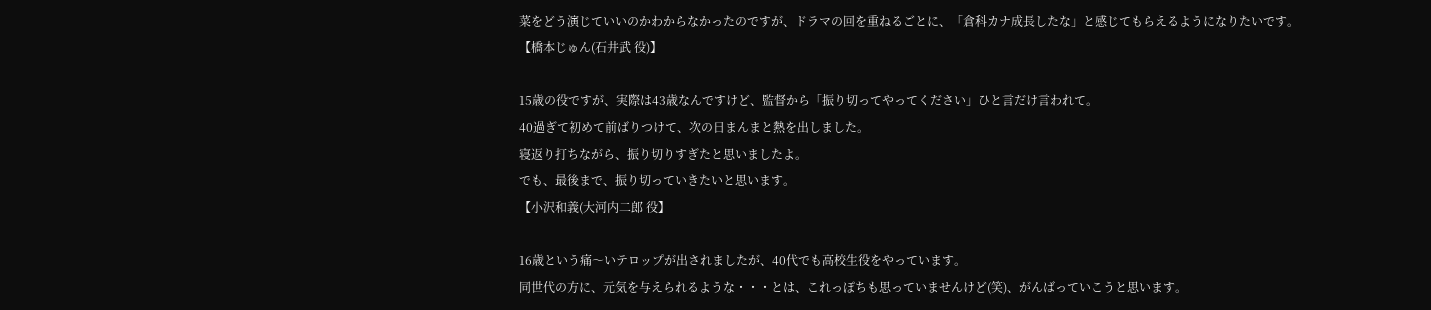菜をどう演じていいのかわからなかったのですが、ドラマの回を重ねるごとに、「倉科カナ成長したな」と感じてもらえるようになりたいです。
【橋本じゅん(石井武 役)】

15歳の役ですが、実際は43歳なんですけど、監督から「振り切ってやってください」ひと言だけ言われて。
40過ぎて初めて前ばりつけて、次の日まんまと熱を出しました。
寝返り打ちながら、振り切りすぎたと思いましたよ。
でも、最後まで、振り切っていきたいと思います。
【小沢和義(大河内二郎 役】

16歳という痛〜いテロップが出されましたが、40代でも高校生役をやっています。
同世代の方に、元気を与えられるような・・・とは、これっぽちも思っていませんけど(笑)、がんばっていこうと思います。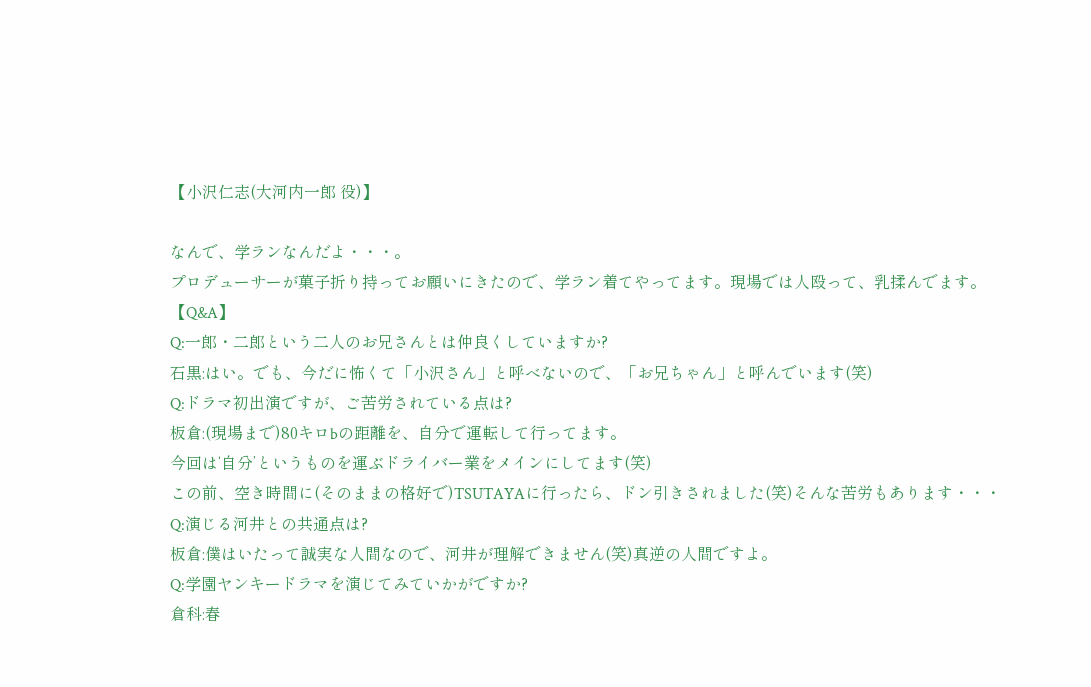【小沢仁志(大河内一郎 役)】

なんで、学ランなんだよ・・・。
プロデューサーが菓子折り持ってお願いにきたので、学ラン着てやってます。現場では人殴って、乳揉んでます。
【Q&A】
Q:一郎・二郎という二人のお兄さんとは仲良くしていますか?
石黒:はい。でも、今だに怖くて「小沢さん」と呼べないので、「お兄ちゃん」と呼んでいます(笑)
Q:ドラマ初出演ですが、ご苦労されている点は?
板倉:(現場まで)80キロbの距離を、自分で運転して行ってます。
今回は‘自分’というものを運ぶドライバー業をメインにしてます(笑)
この前、空き時間に(そのままの格好で)TSUTAYAに行ったら、ドン引きされました(笑)そんな苦労もあります・・・
Q:演じる河井との共通点は?
板倉:僕はいたって誠実な人間なので、河井が理解できません(笑)真逆の人間ですよ。
Q:学園ヤンキードラマを演じてみていかがですか?
倉科:春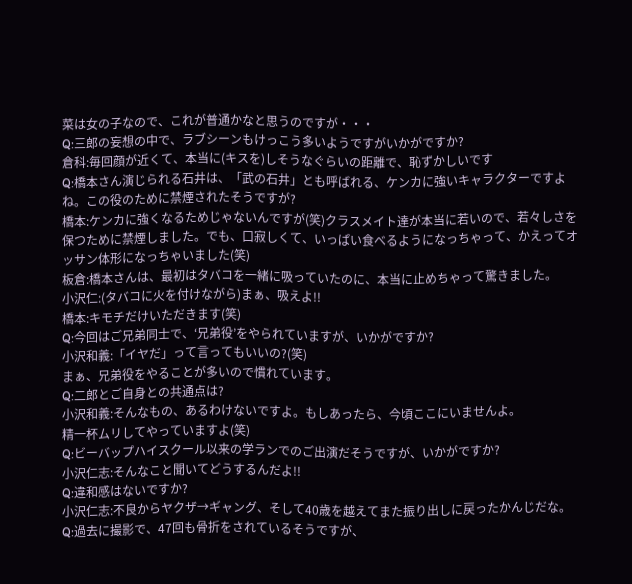菜は女の子なので、これが普通かなと思うのですが・・・
Q:三郎の妄想の中で、ラブシーンもけっこう多いようですがいかがですか?
倉科:毎回顔が近くて、本当に(キスを)しそうなぐらいの距離で、恥ずかしいです
Q:橋本さん演じられる石井は、「武の石井」とも呼ばれる、ケンカに強いキャラクターですよね。この役のために禁煙されたそうですが?
橋本:ケンカに強くなるためじゃないんですが(笑)クラスメイト達が本当に若いので、若々しさを保つために禁煙しました。でも、口寂しくて、いっぱい食べるようになっちゃって、かえってオッサン体形になっちゃいました(笑)
板倉:橋本さんは、最初はタバコを一緒に吸っていたのに、本当に止めちゃって驚きました。
小沢仁:(タバコに火を付けながら)まぁ、吸えよ!!
橋本:キモチだけいただきます(笑)
Q:今回はご兄弟同士で、‘兄弟役’をやられていますが、いかがですか?
小沢和義:「イヤだ」って言ってもいいの?(笑)
まぁ、兄弟役をやることが多いので慣れています。
Q:二郎とご自身との共通点は?
小沢和義:そんなもの、あるわけないですよ。もしあったら、今頃ここにいませんよ。
精一杯ムリしてやっていますよ(笑)
Q:ビーバップハイスクール以来の学ランでのご出演だそうですが、いかがですか?
小沢仁志:そんなこと聞いてどうするんだよ!!
Q:違和感はないですか?
小沢仁志:不良からヤクザ→ギャング、そして40歳を越えてまた振り出しに戻ったかんじだな。
Q:過去に撮影で、47回も骨折をされているそうですが、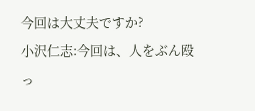今回は大丈夫ですか?
小沢仁志:今回は、人をぶん殴っ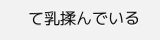て乳揉んでいる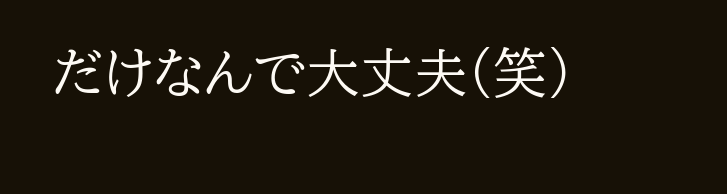だけなんで大丈夫(笑)